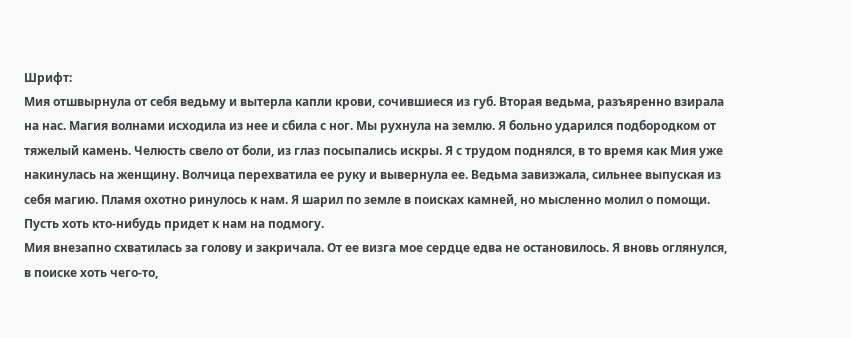Шрифт:
Мия отшвырнула от себя ведьму и вытерла капли крови, сочившиеся из губ. Вторая ведьма, разъяренно взирала на нас. Магия волнами исходила из нее и сбила с ног. Мы рухнула на землю. Я больно ударился подбородком от тяжелый камень. Челюсть свело от боли, из глаз посыпались искры. Я с трудом поднялся, в то время как Мия уже накинулась на женщину. Волчица перехватила ее руку и вывернула ее. Ведьма завизжала, сильнее выпуская из себя магию. Пламя охотно ринулось к нам. Я шарил по земле в поисках камней, но мысленно молил о помощи. Пусть хоть кто-нибудь придет к нам на подмогу.
Мия внезапно схватилась за голову и закричала. От ее визга мое сердце едва не остановилось. Я вновь оглянулся, в поиске хоть чего-то,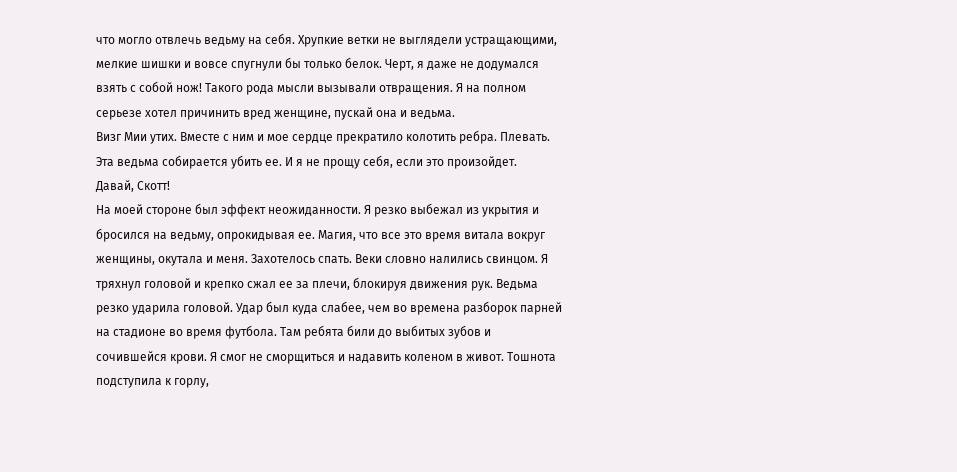что могло отвлечь ведьму на себя. Хрупкие ветки не выглядели устращающими, мелкие шишки и вовсе спугнули бы только белок. Черт, я даже не додумался взять с собой нож! Такого рода мысли вызывали отвращения. Я на полном серьезе хотел причинить вред женщине, пускай она и ведьма.
Визг Мии утих. Вместе с ним и мое сердце прекратило колотить ребра. Плевать. Эта ведьма собирается убить ее. И я не прощу себя, если это произойдет.
Давай, Скотт!
На моей стороне был эффект неожиданности. Я резко выбежал из укрытия и бросился на ведьму, опрокидывая ее. Магия, что все это время витала вокруг женщины, окутала и меня. Захотелось спать. Веки словно налились свинцом. Я тряхнул головой и крепко сжал ее за плечи, блокируя движения рук. Ведьма резко ударила головой. Удар был куда слабее, чем во времена разборок парней на стадионе во время футбола. Там ребята били до выбитых зубов и сочившейся крови. Я смог не сморщиться и надавить коленом в живот. Тошнота подступила к горлу,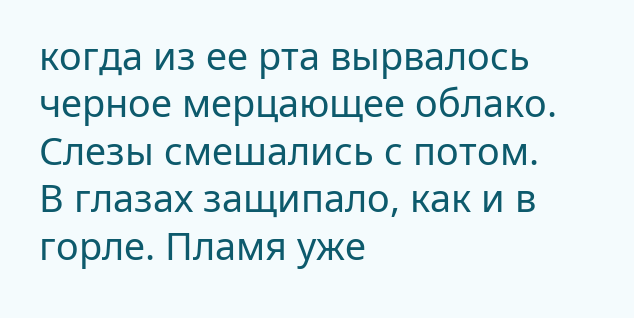когда из ее рта вырвалось черное мерцающее облако. Слезы смешались с потом. В глазах защипало, как и в горле. Пламя уже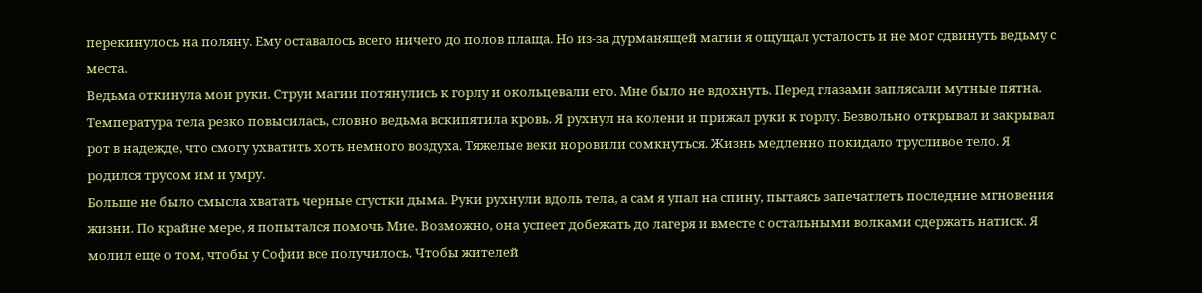перекинулось на поляну. Ему оставалось всего ничего до полов плаща. Но из-за дурманящей магии я ощущал усталость и не мог сдвинуть ведьму с места.
Ведьма откинула мои руки. Струи магии потянулись к горлу и окольцевали его. Мне было не вдохнуть. Перед глазами заплясали мутные пятна. Температура тела резко повысилась, словно ведьма вскипятила кровь. Я рухнул на колени и прижал руки к горлу. Безвольно открывал и закрывал рот в надежде, что смогу ухватить хоть немного воздуха. Тяжелые веки норовили сомкнуться. Жизнь медленно покидало трусливое тело. Я родился трусом им и умру.
Больше не было смысла хватать черные сгустки дыма. Руки рухнули вдоль тела, а сам я упал на спину, пытаясь запечатлеть последние мгновения жизни. По крайне мере, я попытался помочь Мие. Возможно, она успеет добежать до лагеря и вместе с остальными волками сдержать натиск. Я молил еще о том, чтобы у Софии все получилось. Чтобы жителей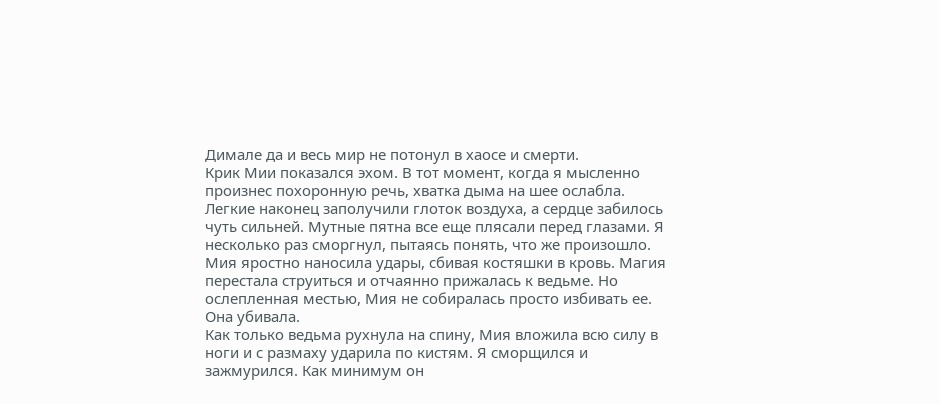Димале да и весь мир не потонул в хаосе и смерти.
Крик Мии показался эхом. В тот момент, когда я мысленно произнес похоронную речь, хватка дыма на шее ослабла. Легкие наконец заполучили глоток воздуха, а сердце забилось чуть сильней. Мутные пятна все еще плясали перед глазами. Я несколько раз сморгнул, пытаясь понять, что же произошло. Мия яростно наносила удары, сбивая костяшки в кровь. Магия перестала струиться и отчаянно прижалась к ведьме. Но ослепленная местью, Мия не собиралась просто избивать ее. Она убивала.
Как только ведьма рухнула на спину, Мия вложила всю силу в ноги и с размаху ударила по кистям. Я сморщился и зажмурился. Как минимум он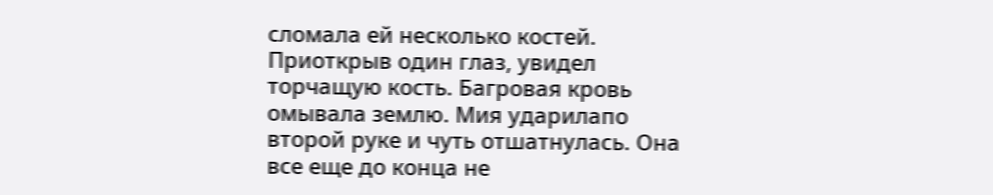сломала ей несколько костей. Приоткрыв один глаз, увидел торчащую кость. Багровая кровь омывала землю. Мия ударилапо второй руке и чуть отшатнулась. Она все еще до конца не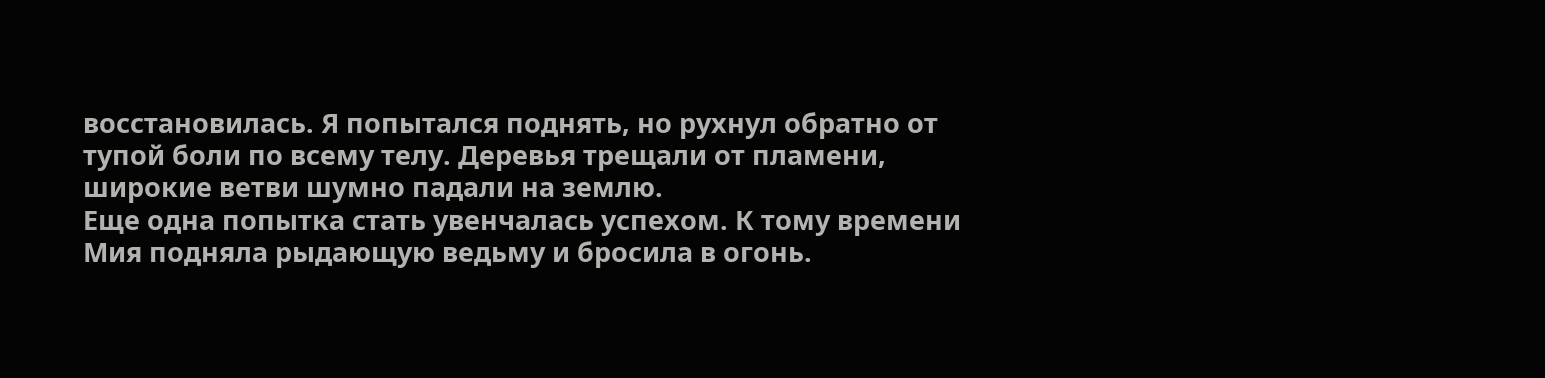восстановилась. Я попытался поднять, но рухнул обратно от тупой боли по всему телу. Деревья трещали от пламени, широкие ветви шумно падали на землю.
Еще одна попытка стать увенчалась успехом. К тому времени Мия подняла рыдающую ведьму и бросила в огонь.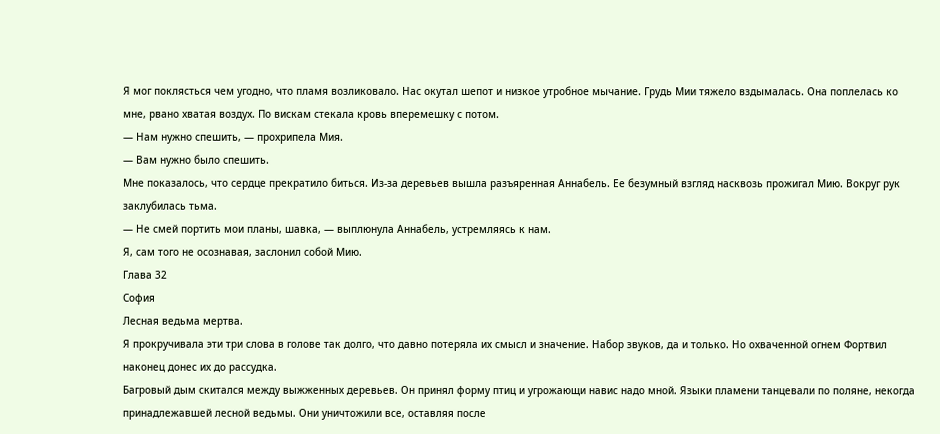Я мог поклясться чем угодно, что пламя возликовало. Нас окутал шепот и низкое утробное мычание. Грудь Мии тяжело вздымалась. Она поплелась ко мне, рвано хватая воздух. По вискам стекала кровь вперемешку с потом.
— Нам нужно спешить, — прохрипела Мия.
— Вам нужно было спешить.
Мне показалось, что сердце прекратило биться. Из-за деревьев вышла разъяренная Аннабель. Ее безумный взгляд насквозь прожигал Мию. Вокруг рук заклубилась тьма.
— Не смей портить мои планы, шавка, — выплюнула Аннабель, устремляясь к нам.
Я, сам того не осознавая, заслонил собой Мию.
Глава 32
София
Лесная ведьма мертва.
Я прокручивала эти три слова в голове так долго, что давно потеряла их смысл и значение. Набор звуков, да и только. Но охваченной огнем Фортвил наконец донес их до рассудка.
Багровый дым скитался между выжженных деревьев. Он принял форму птиц и угрожающи навис надо мной. Языки пламени танцевали по поляне, некогда принадлежавшей лесной ведьмы. Они уничтожили все, оставляя после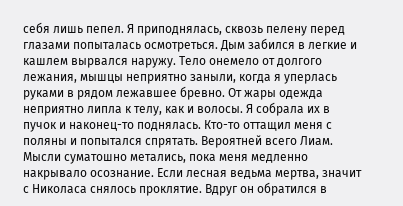себя лишь пепел. Я приподнялась, сквозь пелену перед глазами попыталась осмотреться. Дым забился в легкие и кашлем вырвался наружу. Тело онемело от долгого лежания, мышцы неприятно заныли, когда я уперлась руками в рядом лежавшее бревно. От жары одежда неприятно липла к телу, как и волосы. Я собрала их в пучок и наконец-то поднялась. Кто-то оттащил меня с поляны и попытался спрятать. Вероятней всего Лиам.
Мысли суматошно метались, пока меня медленно накрывало осознание. Если лесная ведьма мертва, значит с Николаса снялось проклятие. Вдруг он обратился в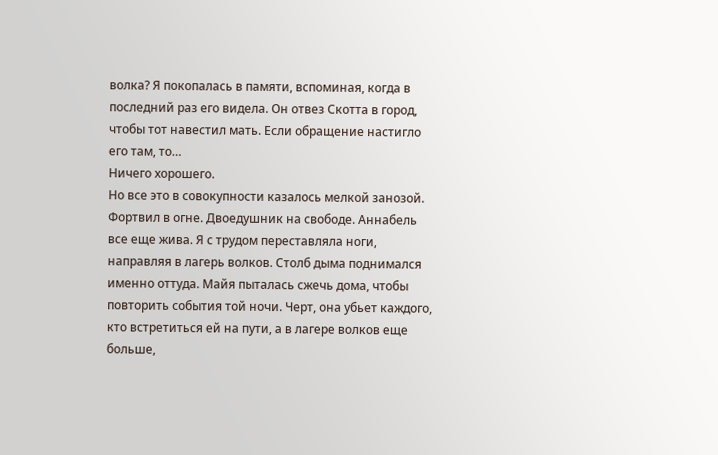волка? Я покопалась в памяти, вспоминая, когда в последний раз его видела. Он отвез Скотта в город, чтобы тот навестил мать. Если обращение настигло его там, то…
Ничего хорошего.
Но все это в совокупности казалось мелкой занозой. Фортвил в огне. Двоедушник на свободе. Аннабель все еще жива. Я с трудом переставляла ноги, направляя в лагерь волков. Столб дыма поднимался именно оттуда. Майя пыталась сжечь дома, чтобы повторить события той ночи. Черт, она убьет каждого, кто встретиться ей на пути, а в лагере волков еще больше,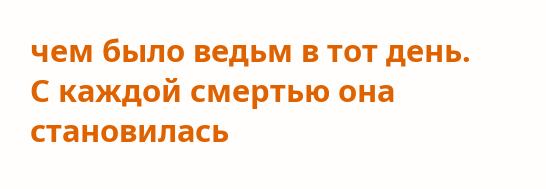чем было ведьм в тот день. С каждой смертью она становилась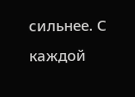сильнее. С каждой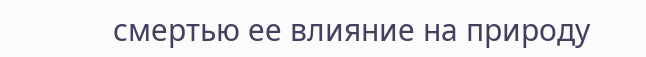смертью ее влияние на природу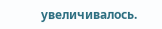увеличивалось.